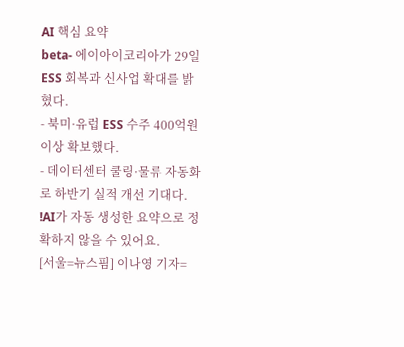AI 핵심 요약
beta- 에이아이코리아가 29일 ESS 회복과 신사업 확대를 밝혔다.
- 북미·유럽 ESS 수주 400억원 이상 확보했다.
- 데이터센터 쿨링·물류 자동화로 하반기 실적 개선 기대다.
!AI가 자동 생성한 요약으로 정확하지 않을 수 있어요.
[서울=뉴스핌] 이나영 기자=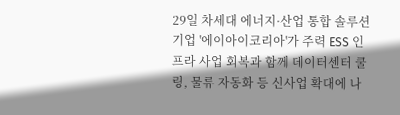29일 차세대 에너지·산업 통합 솔루션 기업 '에이아이코리아'가 주력 ESS 인프라 사업 회복과 함께 데이터센터 쿨링, 물류 자동화 등 신사업 확대에 나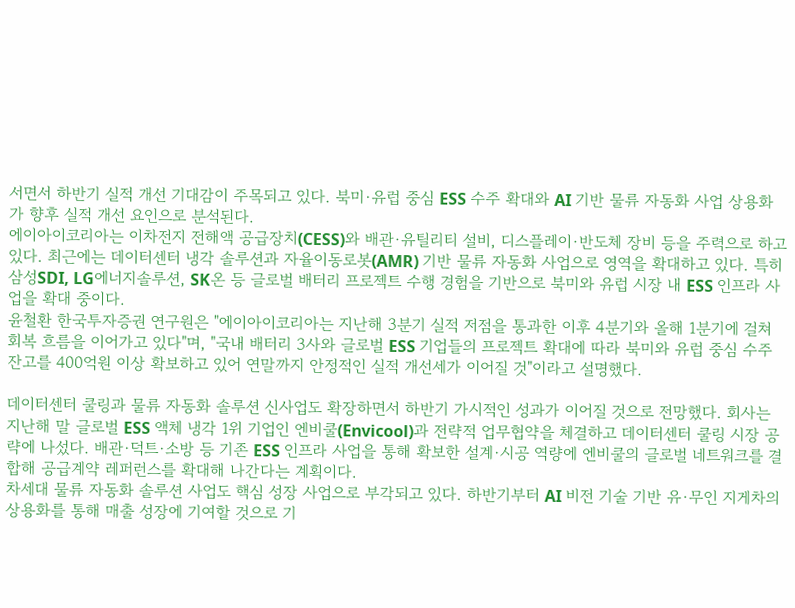서면서 하반기 실적 개선 기대감이 주목되고 있다. 북미·유럽 중심 ESS 수주 확대와 AI 기반 물류 자동화 사업 상용화가 향후 실적 개선 요인으로 분석된다.
에이아이코리아는 이차전지 전해액 공급장치(CESS)와 배관·유틸리티 설비, 디스플레이·반도체 장비 등을 주력으로 하고 있다. 최근에는 데이터센터 냉각 솔루션과 자율이동로봇(AMR) 기반 물류 자동화 사업으로 영역을 확대하고 있다. 특히 삼성SDI, LG에너지솔루션, SK온 등 글로벌 배터리 프로젝트 수행 경험을 기반으로 북미와 유럽 시장 내 ESS 인프라 사업을 확대 중이다.
윤철환 한국투자증권 연구원은 "에이아이코리아는 지난해 3분기 실적 저점을 통과한 이후 4분기와 올해 1분기에 걸쳐 회복 흐름을 이어가고 있다"며, "국내 배터리 3사와 글로벌 ESS 기업들의 프로젝트 확대에 따라 북미와 유럽 중심 수주잔고를 400억원 이상 확보하고 있어 연말까지 안정적인 실적 개선세가 이어질 것"이라고 설명했다.

데이터센터 쿨링과 물류 자동화 솔루션 신사업도 확장하면서 하반기 가시적인 성과가 이어질 것으로 전망했다. 회사는 지난해 말 글로벌 ESS 액체 냉각 1위 기업인 엔비쿨(Envicool)과 전략적 업무협약을 체결하고 데이터센터 쿨링 시장 공략에 나섰다. 배관·덕트·소방 등 기존 ESS 인프라 사업을 통해 확보한 설계·시공 역량에 엔비쿨의 글로벌 네트워크를 결합해 공급계약 레퍼런스를 확대해 나간다는 계획이다.
차세대 물류 자동화 솔루션 사업도 핵심 성장 사업으로 부각되고 있다. 하반기부터 AI 비전 기술 기반 유·무인 지게차의 상용화를 통해 매출 성장에 기여할 것으로 기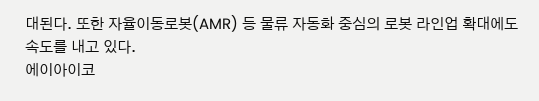대된다. 또한 자율이동로봇(AMR) 등 물류 자동화 중심의 로봇 라인업 확대에도 속도를 내고 있다.
에이아이코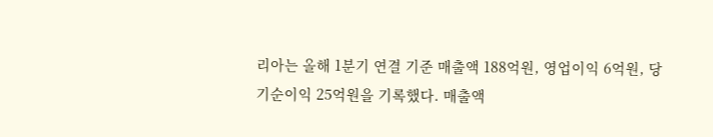리아는 올해 1분기 연결 기준 매출액 188억원, 영업이익 6억원, 당기순이익 25억원을 기록했다. 매출액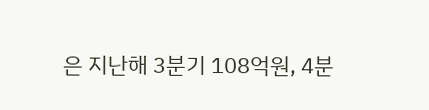은 지난해 3분기 108억원, 4분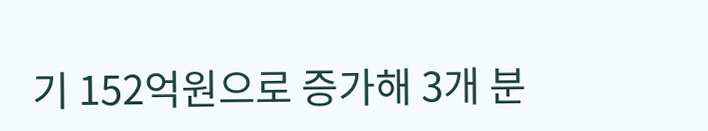기 152억원으로 증가해 3개 분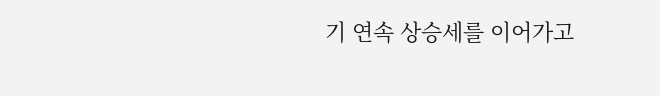기 연속 상승세를 이어가고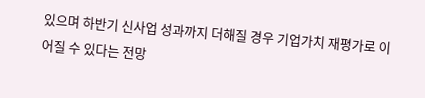있으며 하반기 신사업 성과까지 더해질 경우 기업가치 재평가로 이어질 수 있다는 전망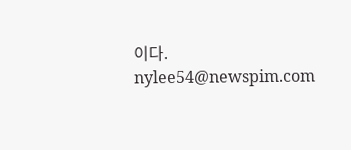이다.
nylee54@newspim.com